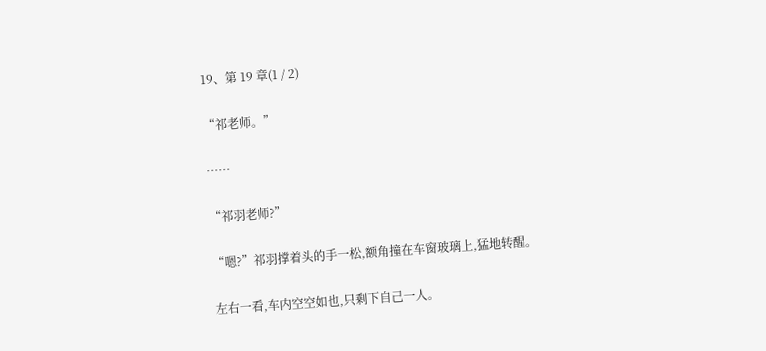19、第 19 章(1 / 2)

“祁老师。”

……

“祁羽老师?”

“嗯?”祁羽撑着头的手一松,额角撞在车窗玻璃上,猛地转醒。

左右一看,车内空空如也,只剩下自己一人。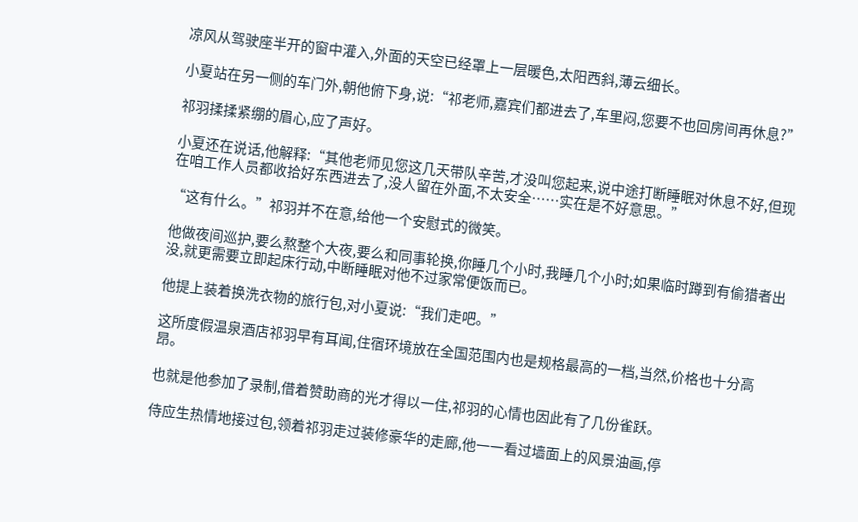凉风从驾驶座半开的窗中灌入,外面的天空已经罩上一层暖色,太阳西斜,薄云细长。

小夏站在另一侧的车门外,朝他俯下身,说:“祁老师,嘉宾们都进去了,车里闷,您要不也回房间再休息?”

祁羽揉揉紧绷的眉心,应了声好。

小夏还在说话,他解释:“其他老师见您这几天带队辛苦,才没叫您起来,说中途打断睡眠对休息不好,但现在咱工作人员都收拾好东西进去了,没人留在外面,不太安全……实在是不好意思。”

“这有什么。”祁羽并不在意,给他一个安慰式的微笑。

他做夜间巡护,要么熬整个大夜,要么和同事轮换,你睡几个小时,我睡几个小时;如果临时蹲到有偷猎者出没,就更需要立即起床行动,中断睡眠对他不过家常便饭而已。

他提上装着换洗衣物的旅行包,对小夏说:“我们走吧。”

这所度假温泉酒店祁羽早有耳闻,住宿环境放在全国范围内也是规格最高的一档,当然,价格也十分高昂。

也就是他参加了录制,借着赞助商的光才得以一住,祁羽的心情也因此有了几份雀跃。

侍应生热情地接过包,领着祁羽走过装修豪华的走廊,他一一看过墙面上的风景油画,停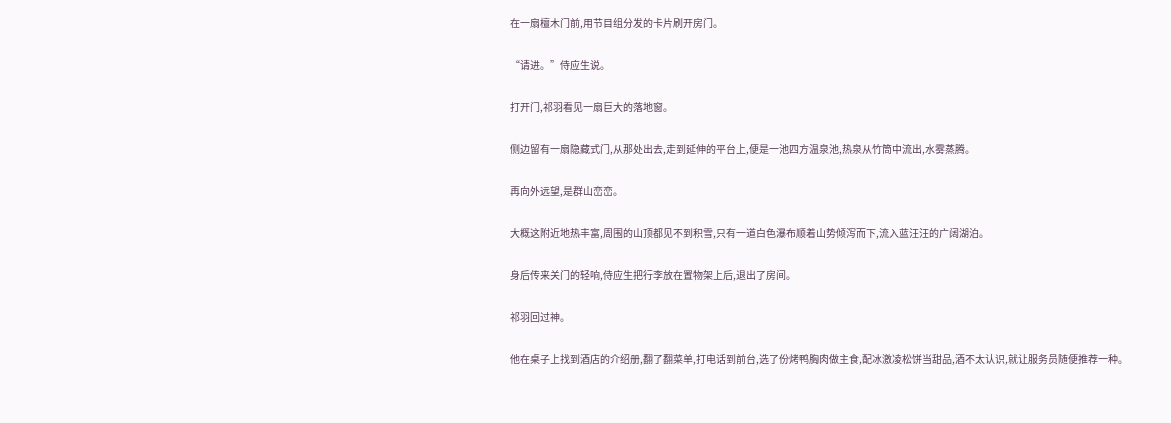在一扇檀木门前,用节目组分发的卡片刷开房门。

“请进。”侍应生说。

打开门,祁羽看见一扇巨大的落地窗。

侧边留有一扇隐藏式门,从那处出去,走到延伸的平台上,便是一池四方温泉池,热泉从竹筒中流出,水雾蒸腾。

再向外远望,是群山峦峦。

大概这附近地热丰富,周围的山顶都见不到积雪,只有一道白色瀑布顺着山势倾泻而下,流入蓝汪汪的广阔湖泊。

身后传来关门的轻响,侍应生把行李放在置物架上后,退出了房间。

祁羽回过神。

他在桌子上找到酒店的介绍册,翻了翻菜单,打电话到前台,选了份烤鸭胸肉做主食,配冰激凌松饼当甜品,酒不太认识,就让服务员随便推荐一种。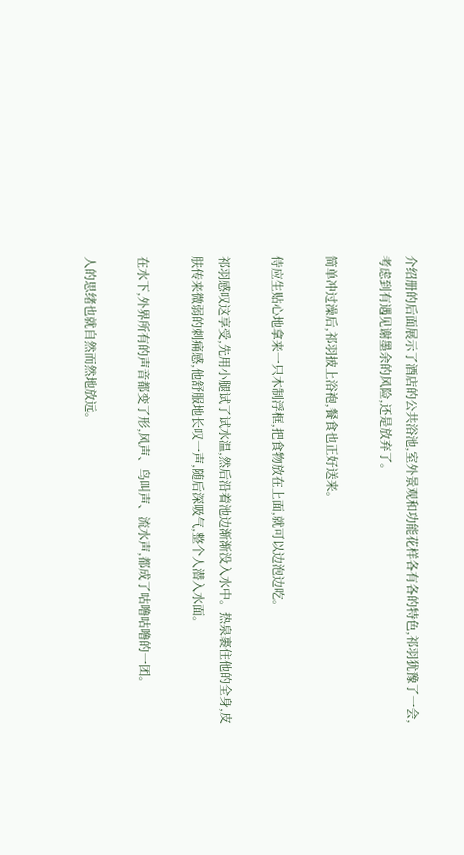介绍册的后面展示了酒店的公共浴池,室外景观和功能花样各有各的特色,祁羽犹豫了一会,考虑到有遇见谢墨余的风险,还是放弃了。

简单冲过澡后,祁羽披上浴袍,餐食也正好送来。

侍应生贴心地拿来一只木制浮框,把食物放在上面,就可以边泡边吃。

祁羽感叹这享受,先用小腿试了试水温,然后沿着池边渐渐没入水中。热泉裹住他的全身,皮肤传来微弱的刺痛感,他舒服地长叹一声,随后深吸气,整个人潜入水面。

在水下,外界所有的声音都变了形,风声、鸟叫声、流水声,都成了咕噜咕噜的一团。

人的思绪也就自然而然地放远。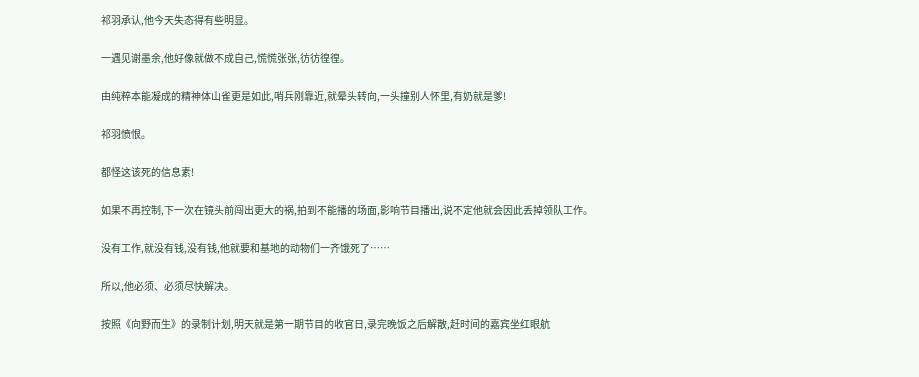祁羽承认,他今天失态得有些明显。

一遇见谢墨余,他好像就做不成自己,慌慌张张,彷彷徨徨。

由纯粹本能凝成的精神体山雀更是如此,哨兵刚靠近,就晕头转向,一头撞别人怀里,有奶就是爹!

祁羽愤恨。

都怪这该死的信息素!

如果不再控制,下一次在镜头前闯出更大的祸,拍到不能播的场面,影响节目播出,说不定他就会因此丢掉领队工作。

没有工作,就没有钱,没有钱,他就要和基地的动物们一齐饿死了……

所以,他必须、必须尽快解决。

按照《向野而生》的录制计划,明天就是第一期节目的收官日,录完晚饭之后解散,赶时间的嘉宾坐红眼航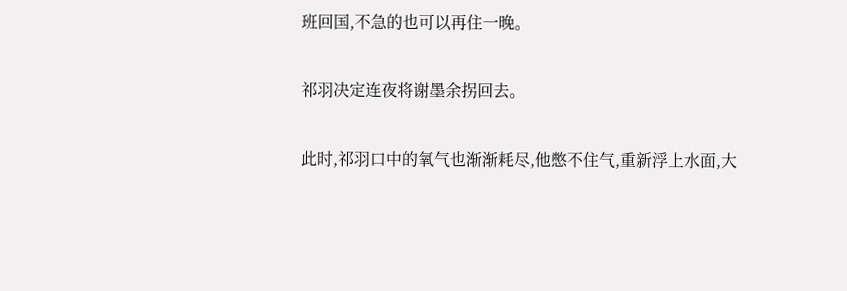班回国,不急的也可以再住一晚。

祁羽决定连夜将谢墨余拐回去。

此时,祁羽口中的氧气也渐渐耗尽,他憋不住气,重新浮上水面,大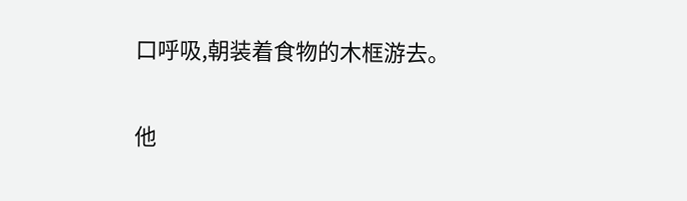口呼吸,朝装着食物的木框游去。

他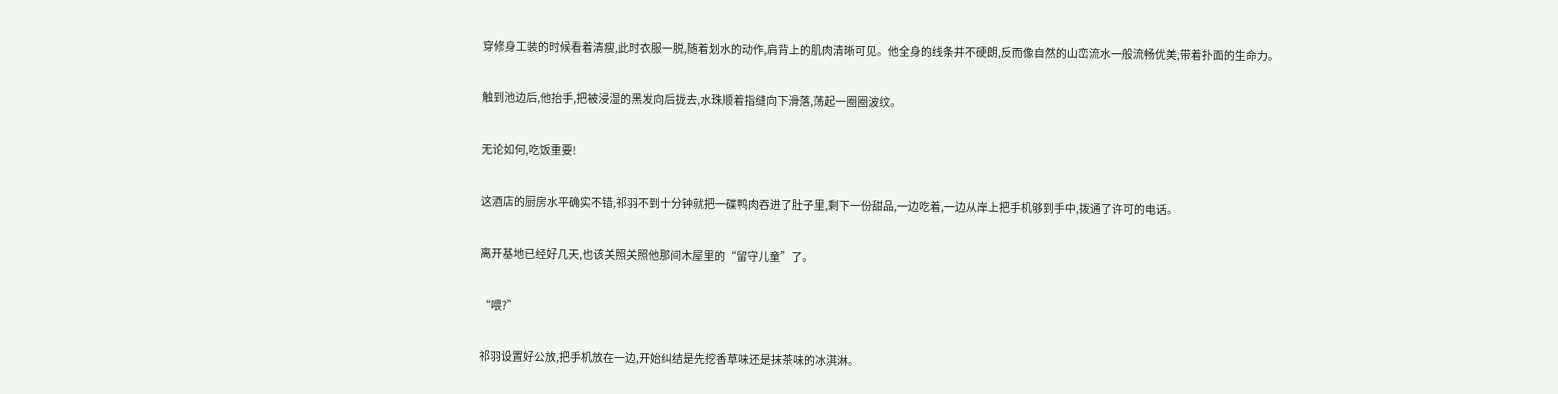穿修身工装的时候看着清瘦,此时衣服一脱,随着划水的动作,肩背上的肌肉清晰可见。他全身的线条并不硬朗,反而像自然的山峦流水一般流畅优美,带着扑面的生命力。

触到池边后,他抬手,把被浸湿的黑发向后拢去,水珠顺着指缝向下滑落,荡起一圈圈波纹。

无论如何,吃饭重要!

这酒店的厨房水平确实不错,祁羽不到十分钟就把一碟鸭肉吞进了肚子里,剩下一份甜品,一边吃着,一边从岸上把手机够到手中,拨通了许可的电话。

离开基地已经好几天,也该关照关照他那间木屋里的“留守儿童”了。

“喂?”

祁羽设置好公放,把手机放在一边,开始纠结是先挖香草味还是抹茶味的冰淇淋。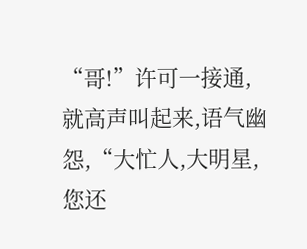“哥!”许可一接通,就高声叫起来,语气幽怨,“大忙人,大明星,您还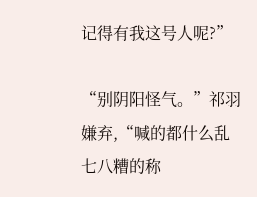记得有我这号人呢?”

“别阴阳怪气。”祁羽嫌弃,“喊的都什么乱七八糟的称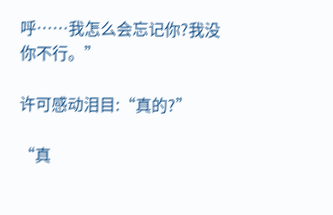呼……我怎么会忘记你?我没你不行。”

许可感动泪目:“真的?”

“真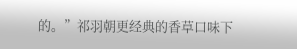的。”祁羽朝更经典的香草口味下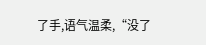了手,语气温柔,“没了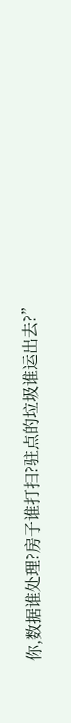你,数据谁处理?房子谁打扫?驻点的垃圾谁运出去?”